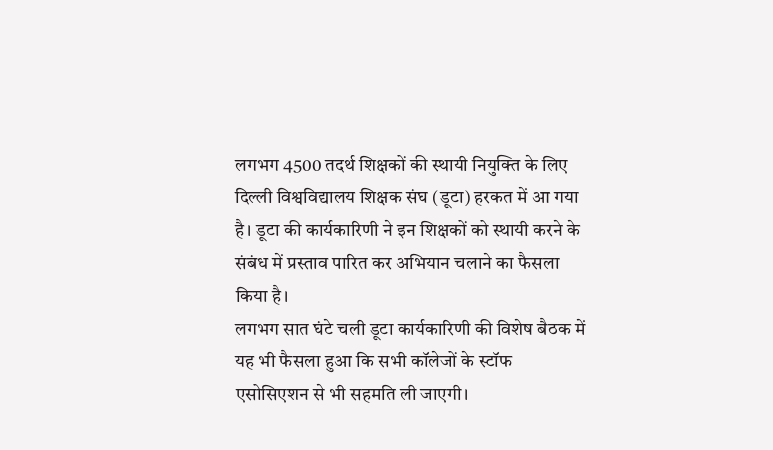लगभग 4500 तदर्थ शिक्षकों की स्थायी नियुक्ति के लिए दिल्ली विश्वविद्यालय शिक्षक संघ (डूटा) हरकत में आ गया है। डूटा की कार्यकारिणी ने इन शिक्षकों को स्थायी करने के संबंध में प्रस्ताव पारित कर अभियान चलाने का फैसला किया है।
लगभग सात घंटे चली डूटा कार्यकारिणी की विशेष बैठक में यह भी फैसला हुआ कि सभी कॉलेजों के स्टॉफ एसोसिएशन से भी सहमति ली जाएगी।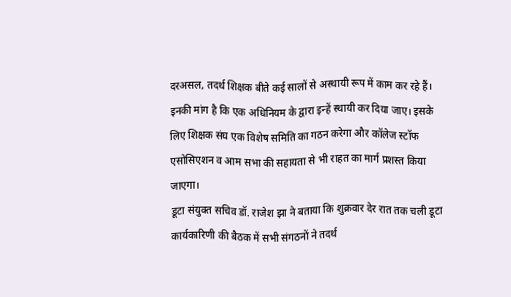दरअसल, तदर्थ शिक्षक बीते कई सालों से अस्थायी रूप में काम कर रहे हैं।
इनकी मांग है कि एक अधिनियम के द्वारा इन्हें स्थायी कर दिया जाए। इसके लिए शिक्षक संघ एक विशेष समिति का गठन करेगा और कॉलेज स्टॉफ एसोसिएशन व आम सभा की सहायता से भी राहत का मार्ग प्रशस्त किया जाएगा।
डूटा संयुक्त सचिव डॉ. राजेश झा ने बताया कि शुक्रवार देर रात तक चली डूटा कार्यकारिणी की बैठक में सभी संगठनों ने तदर्थ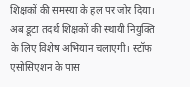शिक्षकों की समस्या के हल पर जोर दिया। अब डूटा तदर्थ शिक्षकों की स्थायी नियुक्ति के लिए विशेष अभियान चलाएगी। स्टॉफ एसोसिएशन के पास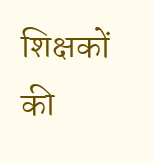शिक्षकों की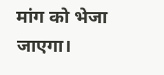मांग को भेजा जाएगा।